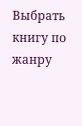Выбрать книгу по жанру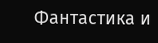Фантастика и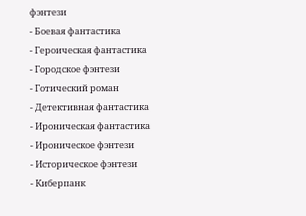фэнтези
- Боевая фантастика
- Героическая фантастика
- Городское фэнтези
- Готический роман
- Детективная фантастика
- Ироническая фантастика
- Ироническое фэнтези
- Историческое фэнтези
- Киберпанк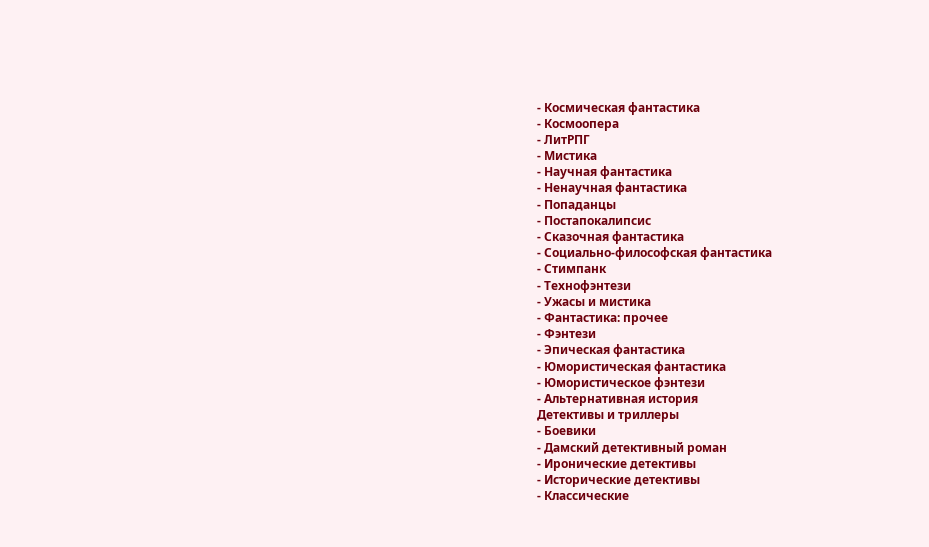- Космическая фантастика
- Космоопера
- ЛитРПГ
- Мистика
- Научная фантастика
- Ненаучная фантастика
- Попаданцы
- Постапокалипсис
- Сказочная фантастика
- Социально-философская фантастика
- Стимпанк
- Технофэнтези
- Ужасы и мистика
- Фантастика: прочее
- Фэнтези
- Эпическая фантастика
- Юмористическая фантастика
- Юмористическое фэнтези
- Альтернативная история
Детективы и триллеры
- Боевики
- Дамский детективный роман
- Иронические детективы
- Исторические детективы
- Классические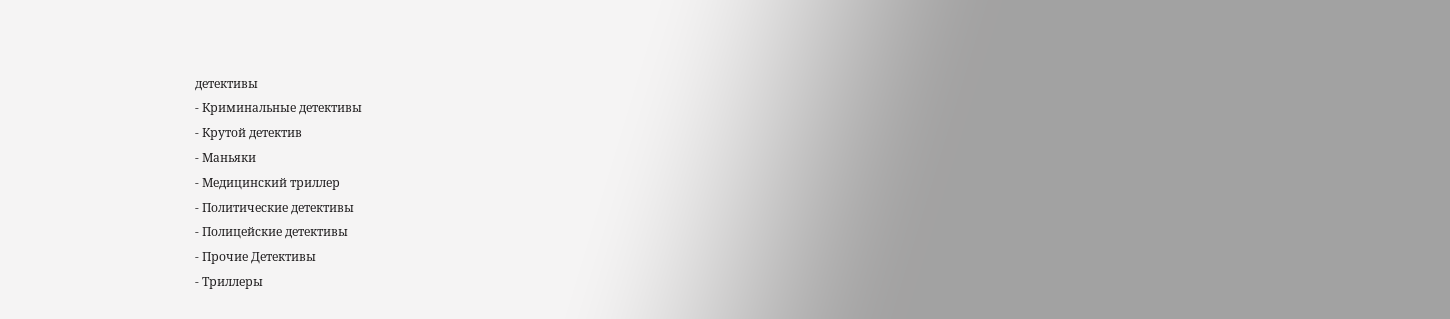детективы
- Криминальные детективы
- Крутой детектив
- Маньяки
- Медицинский триллер
- Политические детективы
- Полицейские детективы
- Прочие Детективы
- Триллеры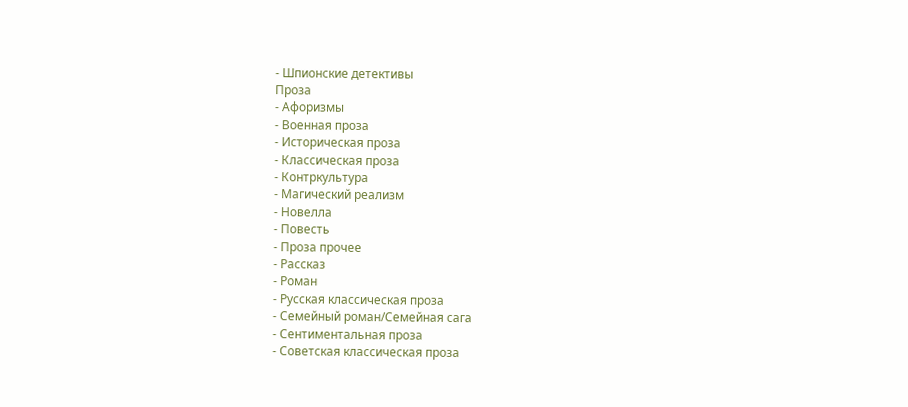- Шпионские детективы
Проза
- Афоризмы
- Военная проза
- Историческая проза
- Классическая проза
- Контркультура
- Магический реализм
- Новелла
- Повесть
- Проза прочее
- Рассказ
- Роман
- Русская классическая проза
- Семейный роман/Семейная сага
- Сентиментальная проза
- Советская классическая проза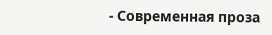- Современная проза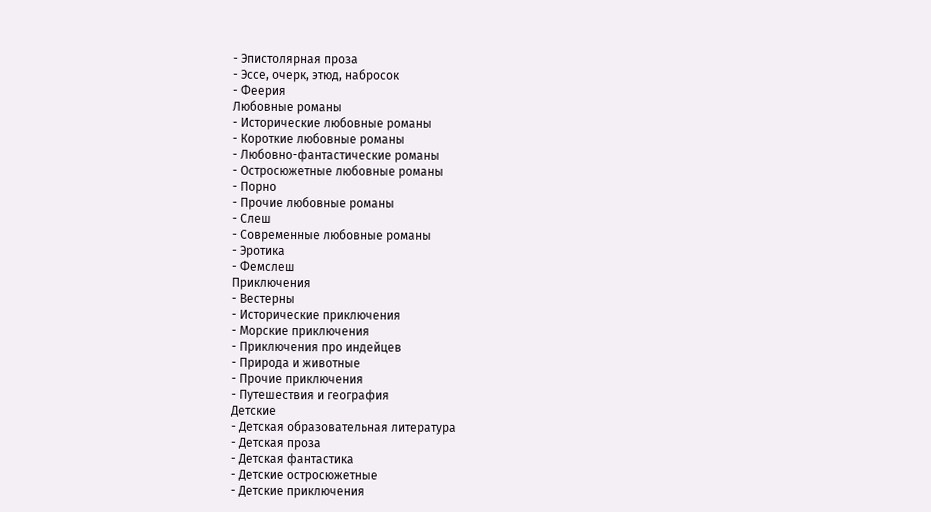- Эпистолярная проза
- Эссе, очерк, этюд, набросок
- Феерия
Любовные романы
- Исторические любовные романы
- Короткие любовные романы
- Любовно-фантастические романы
- Остросюжетные любовные романы
- Порно
- Прочие любовные романы
- Слеш
- Современные любовные романы
- Эротика
- Фемслеш
Приключения
- Вестерны
- Исторические приключения
- Морские приключения
- Приключения про индейцев
- Природа и животные
- Прочие приключения
- Путешествия и география
Детские
- Детская образовательная литература
- Детская проза
- Детская фантастика
- Детские остросюжетные
- Детские приключения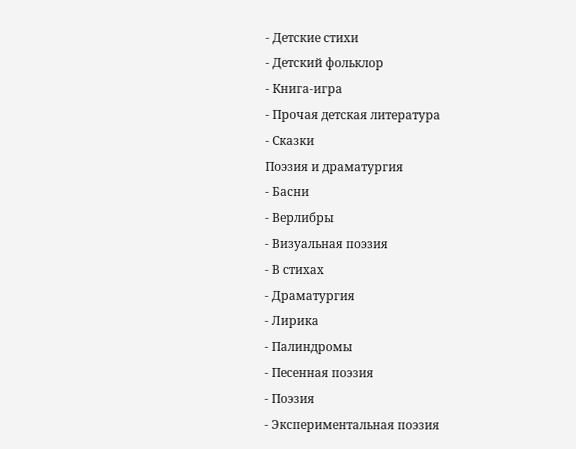- Детские стихи
- Детский фольклор
- Книга-игра
- Прочая детская литература
- Сказки
Поэзия и драматургия
- Басни
- Верлибры
- Визуальная поэзия
- В стихах
- Драматургия
- Лирика
- Палиндромы
- Песенная поэзия
- Поэзия
- Экспериментальная поэзия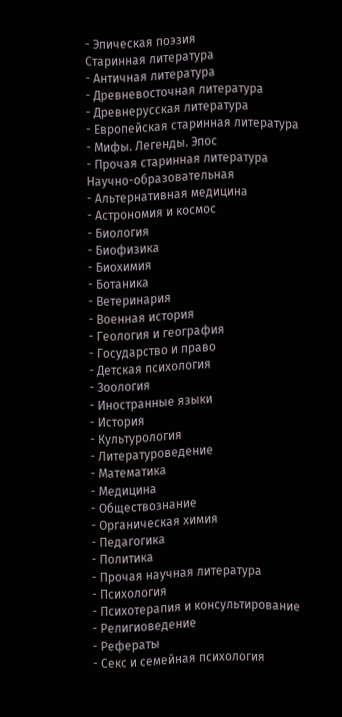- Эпическая поэзия
Старинная литература
- Античная литература
- Древневосточная литература
- Древнерусская литература
- Европейская старинная литература
- Мифы. Легенды. Эпос
- Прочая старинная литература
Научно-образовательная
- Альтернативная медицина
- Астрономия и космос
- Биология
- Биофизика
- Биохимия
- Ботаника
- Ветеринария
- Военная история
- Геология и география
- Государство и право
- Детская психология
- Зоология
- Иностранные языки
- История
- Культурология
- Литературоведение
- Математика
- Медицина
- Обществознание
- Органическая химия
- Педагогика
- Политика
- Прочая научная литература
- Психология
- Психотерапия и консультирование
- Религиоведение
- Рефераты
- Секс и семейная психология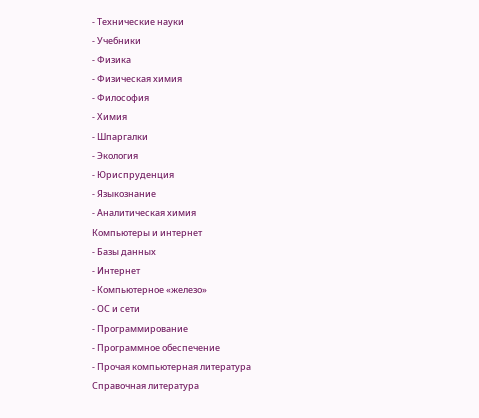- Технические науки
- Учебники
- Физика
- Физическая химия
- Философия
- Химия
- Шпаргалки
- Экология
- Юриспруденция
- Языкознание
- Аналитическая химия
Компьютеры и интернет
- Базы данных
- Интернет
- Компьютерное «железо»
- ОС и сети
- Программирование
- Программное обеспечение
- Прочая компьютерная литература
Справочная литература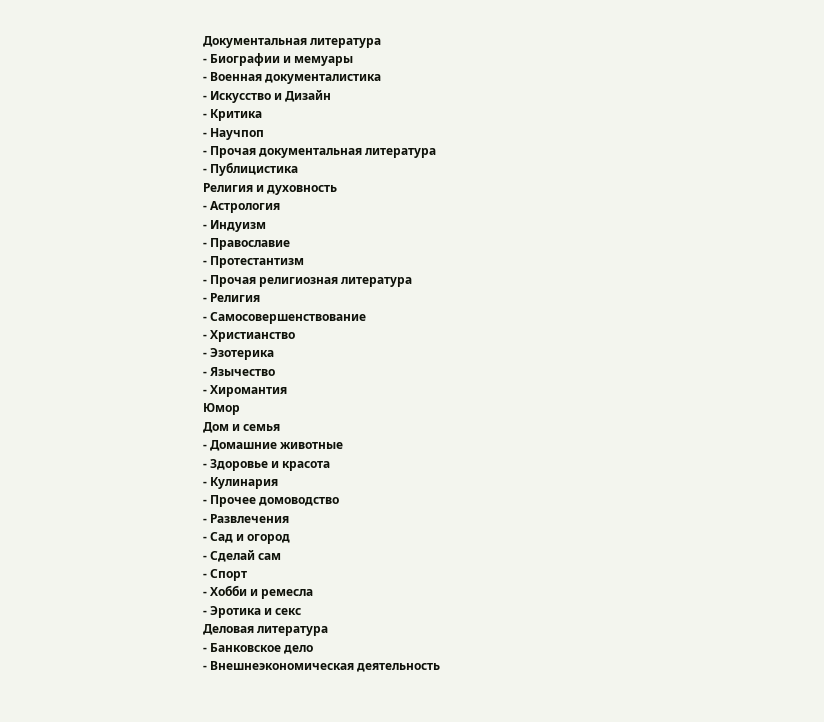Документальная литература
- Биографии и мемуары
- Военная документалистика
- Искусство и Дизайн
- Критика
- Научпоп
- Прочая документальная литература
- Публицистика
Религия и духовность
- Астрология
- Индуизм
- Православие
- Протестантизм
- Прочая религиозная литература
- Религия
- Самосовершенствование
- Христианство
- Эзотерика
- Язычество
- Хиромантия
Юмор
Дом и семья
- Домашние животные
- Здоровье и красота
- Кулинария
- Прочее домоводство
- Развлечения
- Сад и огород
- Сделай сам
- Спорт
- Хобби и ремесла
- Эротика и секс
Деловая литература
- Банковское дело
- Внешнеэкономическая деятельность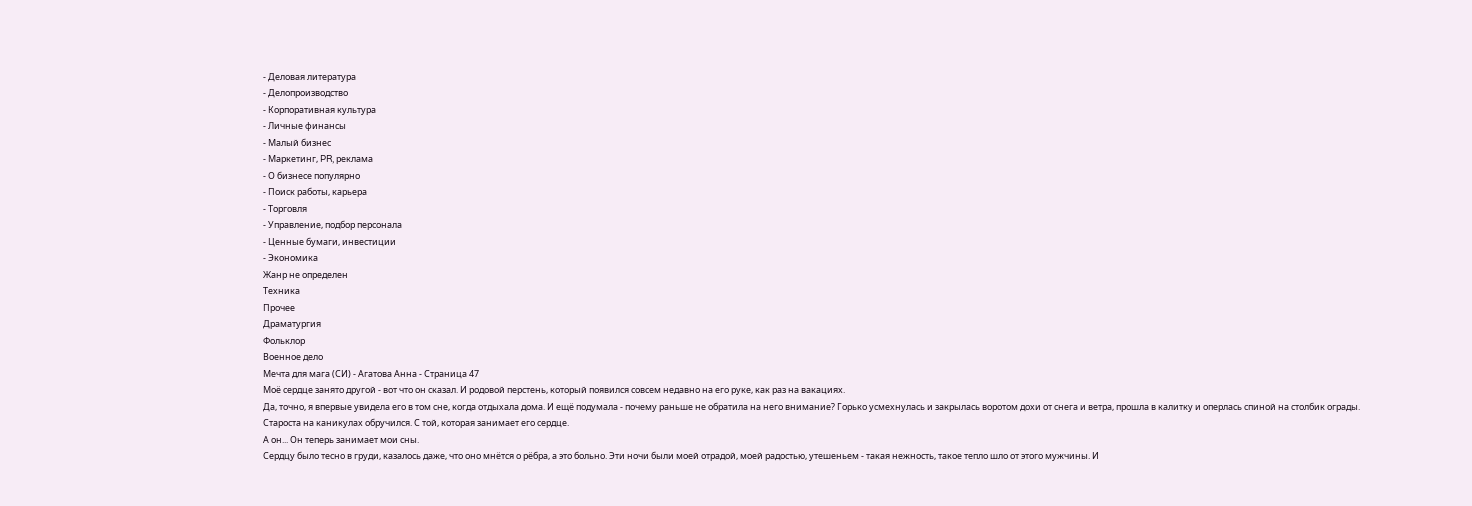- Деловая литература
- Делопроизводство
- Корпоративная культура
- Личные финансы
- Малый бизнес
- Маркетинг, PR, реклама
- О бизнесе популярно
- Поиск работы, карьера
- Торговля
- Управление, подбор персонала
- Ценные бумаги, инвестиции
- Экономика
Жанр не определен
Техника
Прочее
Драматургия
Фольклор
Военное дело
Мечта для мага (СИ) - Агатова Анна - Страница 47
Моё сердце занято другой - вот что он сказал. И родовой перстень, который появился совсем недавно на его руке, как раз на вакациях.
Да, точно, я впервые увидела его в том сне, когда отдыхала дома. И ещё подумала - почему раньше не обратила на него внимание? Горько усмехнулась и закрылась воротом дохи от снега и ветра, прошла в калитку и оперлась спиной на столбик ограды.
Староста на каникулах обручился. С той, которая занимает его сердце.
А он... Он теперь занимает мои сны.
Сердцу было тесно в груди, казалось даже, что оно мнётся о рёбра, а это больно. Эти ночи были моей отрадой, моей радостью, утешеньем - такая нежность, такое тепло шло от этого мужчины. И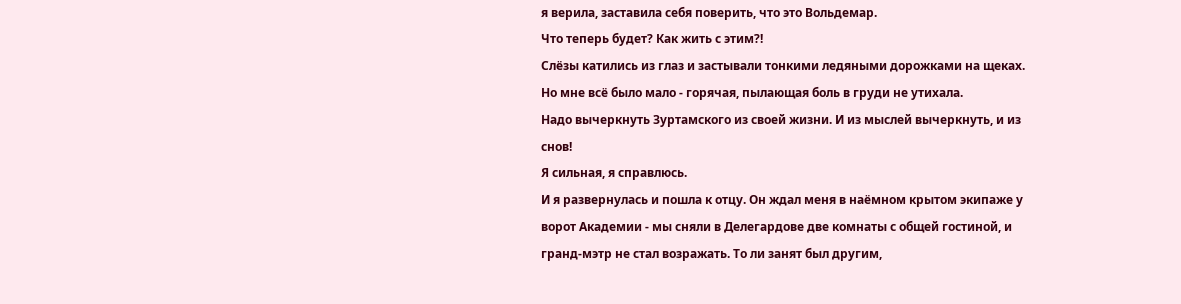я верила, заставила себя поверить, что это Вольдемар.
Что теперь будет? Как жить с этим?!
Слёзы катились из глаз и застывали тонкими ледяными дорожками на щеках. Но мне всё было мало - горячая, пылающая боль в груди не утихала.
Надо вычеркнуть Зуртамского из своей жизни. И из мыслей вычеркнуть, и из снов!
Я сильная, я справлюсь.
И я развернулась и пошла к отцу. Он ждал меня в наёмном крытом экипаже у ворот Академии - мы сняли в Делегардове две комнаты с общей гостиной, и гранд-мэтр не стал возражать. То ли занят был другим,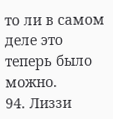то ли в самом деле это теперь было можно.
94. Лиззи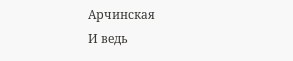Арчинская
И ведь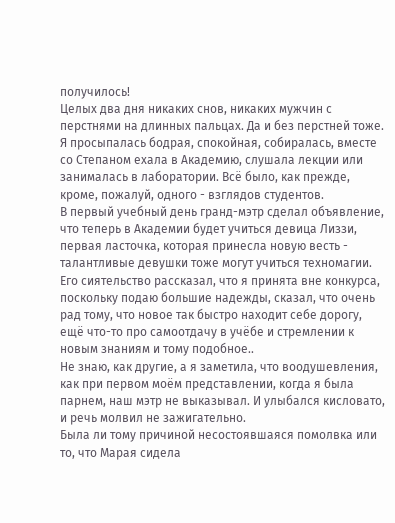получилось!
Целых два дня никаких снов, никаких мужчин с перстнями на длинных пальцах. Да и без перстней тоже. Я просыпалась бодрая, спокойная, собиралась, вместе со Степаном ехала в Академию, слушала лекции или занималась в лаборатории. Всё было, как прежде, кроме, пожалуй, одного - взглядов студентов.
В первый учебный день гранд-мэтр сделал объявление, что теперь в Академии будет учиться девица Лиззи, первая ласточка, которая принесла новую весть - талантливые девушки тоже могут учиться техномагии. Его сиятельство рассказал, что я принята вне конкурса, поскольку подаю большие надежды, сказал, что очень рад тому, что новое так быстро находит себе дорогу, ещё что-то про самоотдачу в учёбе и стремлении к новым знаниям и тому подобное..
Не знаю, как другие, а я заметила, что воодушевления, как при первом моём представлении, когда я была парнем, наш мэтр не выказывал. И улыбался кисловато, и речь молвил не зажигательно.
Была ли тому причиной несостоявшаяся помолвка или то, что Марая сидела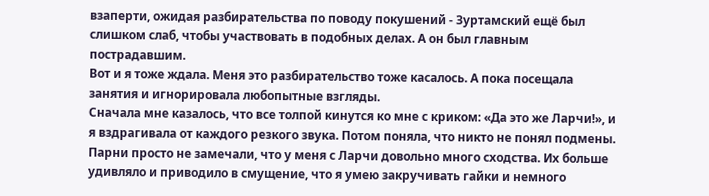взаперти, ожидая разбирательства по поводу покушений - Зуртамский ещё был слишком слаб, чтобы участвовать в подобных делах. А он был главным пострадавшим.
Вот и я тоже ждала. Меня это разбирательство тоже касалось. А пока посещала занятия и игнорировала любопытные взгляды.
Сначала мне казалось, что все толпой кинутся ко мне с криком: «Да это же Ларчи!», и я вздрагивала от каждого резкого звука. Потом поняла, что никто не понял подмены. Парни просто не замечали, что у меня с Ларчи довольно много сходства. Их больше удивляло и приводило в смущение, что я умею закручивать гайки и немного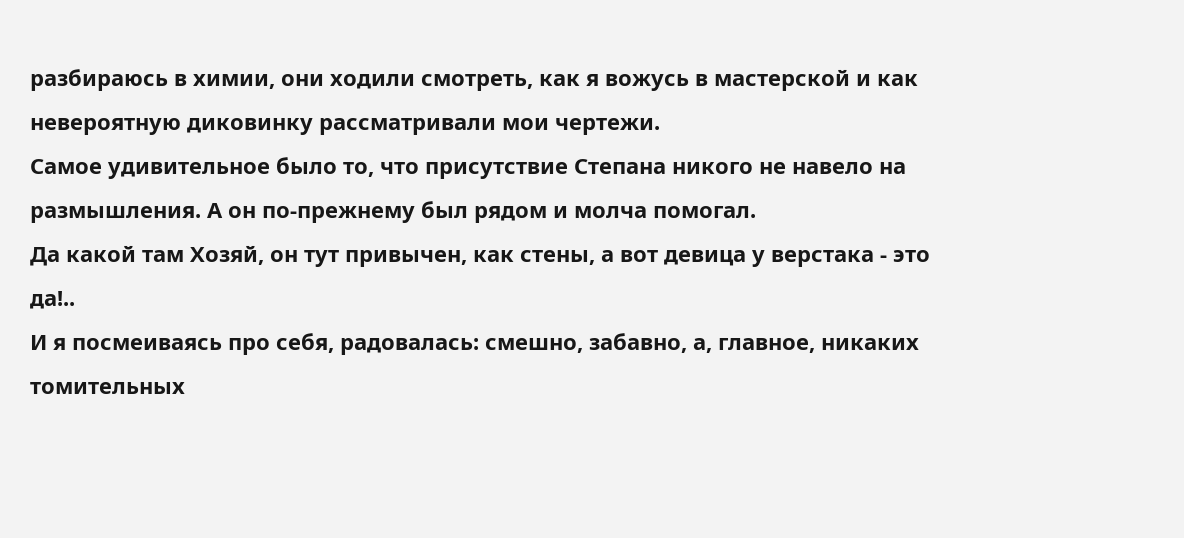разбираюсь в химии, они ходили смотреть, как я вожусь в мастерской и как невероятную диковинку рассматривали мои чертежи.
Самое удивительное было то, что присутствие Степана никого не навело на размышления. А он по-прежнему был рядом и молча помогал.
Да какой там Хозяй, он тут привычен, как стены, а вот девица у верстака - это да!..
И я посмеиваясь про себя, радовалась: смешно, забавно, а, главное, никаких томительных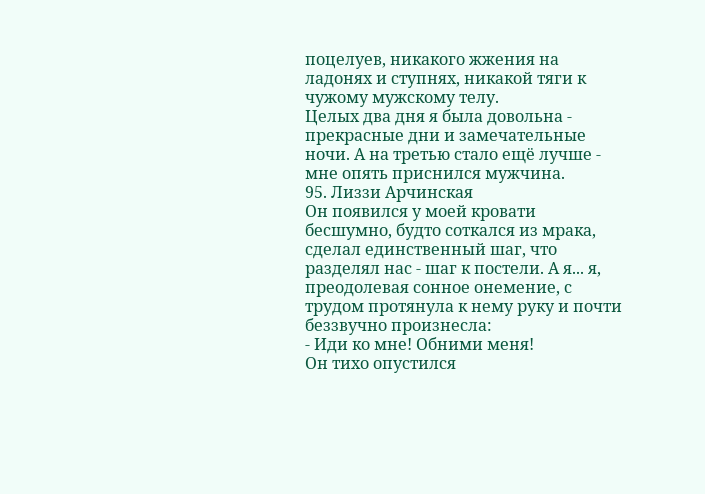поцелуев, никакого жжения на ладонях и ступнях, никакой тяги к чужому мужскому телу.
Целых два дня я была довольна - прекрасные дни и замечательные ночи. А на третью стало ещё лучше - мне опять приснился мужчина.
95. Лиззи Арчинская
Он появился у моей кровати бесшумно, будто соткался из мрака, сделал единственный шаг, что разделял нас - шаг к постели. А я... я, преодолевая сонное онемение, с трудом протянула к нему руку и почти беззвучно произнесла:
- Иди ко мне! Обними меня!
Он тихо опустился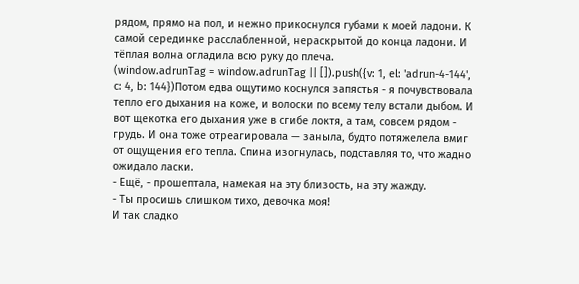рядом, прямо на пол, и нежно прикоснулся губами к моей ладони. К самой серединке расслабленной, нераскрытой до конца ладони. И тёплая волна огладила всю руку до плеча.
(window.adrunTag = window.adrunTag || []).push({v: 1, el: 'adrun-4-144', c: 4, b: 144})Потом едва ощутимо коснулся запястья - я почувствовала тепло его дыхания на коже, и волоски по всему телу встали дыбом. И вот щекотка его дыхания уже в сгибе локтя, а там, совсем рядом - грудь. И она тоже отреагировала — заныла, будто потяжелела вмиг от ощущения его тепла. Спина изогнулась, подставляя то, что жадно ожидало ласки.
- Ещё, - прошептала, намекая на эту близость, на эту жажду.
- Ты просишь слишком тихо, девочка моя!
И так сладко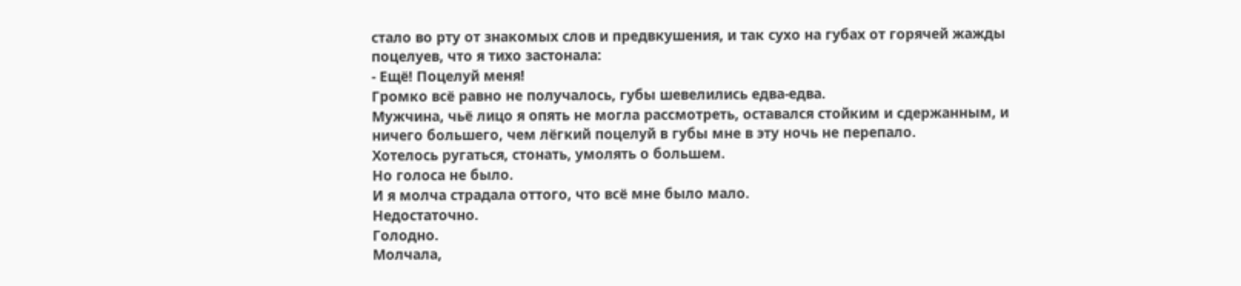стало во рту от знакомых слов и предвкушения, и так сухо на губах от горячей жажды поцелуев, что я тихо застонала:
- Ещё! Поцелуй меня!
Громко всё равно не получалось, губы шевелились едва-едва.
Мужчина, чьё лицо я опять не могла рассмотреть, оставался стойким и сдержанным, и ничего большего, чем лёгкий поцелуй в губы мне в эту ночь не перепало.
Хотелось ругаться, стонать, умолять о большем.
Но голоса не было.
И я молча страдала оттого, что всё мне было мало.
Недостаточно.
Голодно.
Молчала,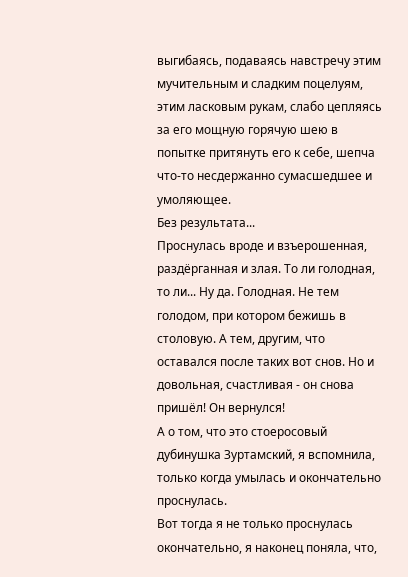выгибаясь, подаваясь навстречу этим мучительным и сладким поцелуям, этим ласковым рукам, слабо цепляясь за его мощную горячую шею в попытке притянуть его к себе, шепча что-то несдержанно сумасшедшее и умоляющее.
Без результата...
Проснулась вроде и взъерошенная, раздёрганная и злая. То ли голодная, то ли... Ну да. Голодная. Не тем голодом, при котором бежишь в столовую. А тем, другим, что оставался после таких вот снов. Но и довольная, счастливая - он снова пришёл! Он вернулся!
А о том, что это стоеросовый дубинушка Зуртамский, я вспомнила, только когда умылась и окончательно проснулась.
Вот тогда я не только проснулась окончательно, я наконец поняла, что,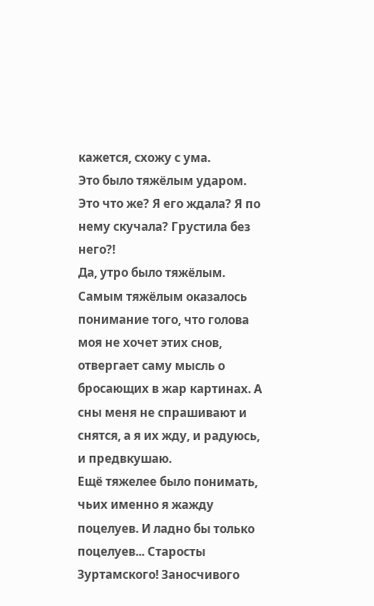кажется, схожу с ума.
Это было тяжёлым ударом. Это что же? Я его ждала? Я по нему скучала? Грустила без него?!
Да, утро было тяжёлым. Самым тяжёлым оказалось понимание того, что голова моя не хочет этих снов, отвергает саму мысль о бросающих в жар картинах. А сны меня не спрашивают и снятся, а я их жду, и радуюсь, и предвкушаю.
Ещё тяжелее было понимать, чьих именно я жажду поцелуев. И ладно бы только поцелуев... Старосты Зуртамского! Заносчивого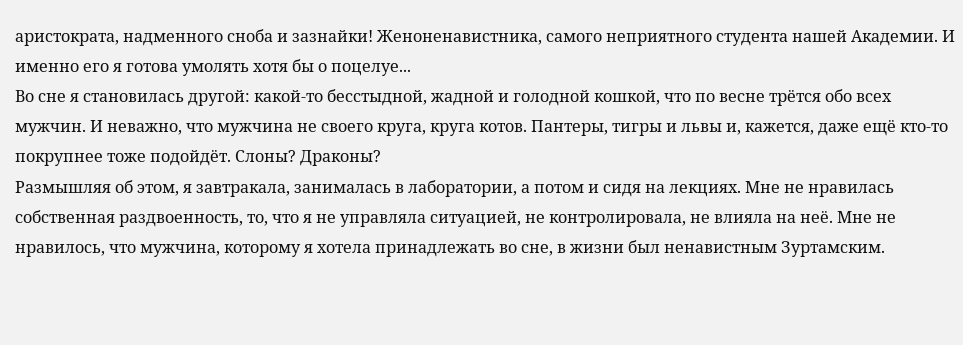аристократа, надменного сноба и зазнайки! Женоненавистника, самого неприятного студента нашей Академии. И именно его я готова умолять хотя бы о поцелуе...
Во сне я становилась другой: какой-то бесстыдной, жадной и голодной кошкой, что по весне трётся обо всех мужчин. И неважно, что мужчина не своего круга, круга котов. Пантеры, тигры и львы и, кажется, даже ещё кто-то покрупнее тоже подойдёт. Слоны? Драконы?
Размышляя об этом, я завтракала, занималась в лаборатории, а потом и сидя на лекциях. Мне не нравилась собственная раздвоенность, то, что я не управляла ситуацией, не контролировала, не влияла на неё. Мне не нравилось, что мужчина, которому я хотела принадлежать во сне, в жизни был ненавистным Зуртамским.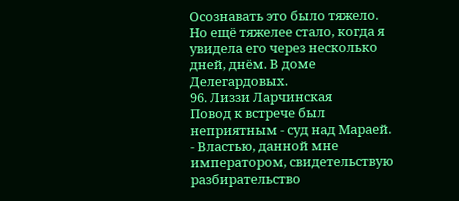Осознавать это было тяжело.
Но ещё тяжелее стало, когда я увидела его через несколько дней, днём. В доме Делегардовых.
96. Лиззи Ларчинская
Повод к встрече был неприятным - суд над Мараей.
- Властью, данной мне императором, свидетельствую разбирательство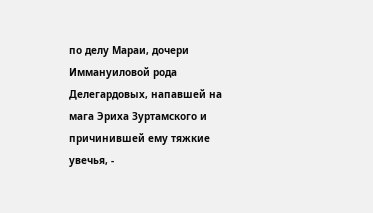по делу Мараи, дочери Иммануиловой рода Делегардовых, напавшей на мага Эриха Зуртамского и причинившей ему тяжкие увечья, -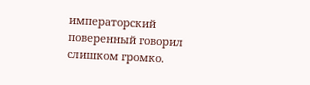императорский поверенный говорил слишком громко.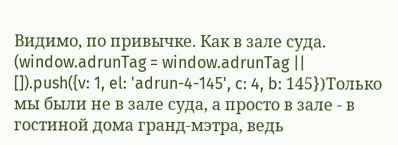Видимо, по привычке. Как в зале суда.
(window.adrunTag = window.adrunTag || []).push({v: 1, el: 'adrun-4-145', c: 4, b: 145})Только мы были не в зале суда, а просто в зале - в гостиной дома гранд-мэтра, ведь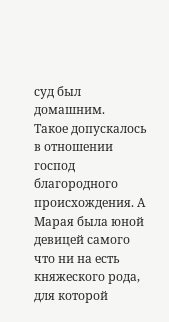суд был домашним.
Такое допускалось в отношении господ благородного происхождения. А Марая была юной девицей самого что ни на есть княжеского рода, для которой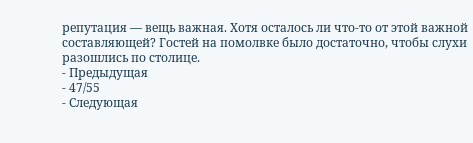репутация — вещь важная. Хотя осталось ли что-то от этой важной составляющей? Гостей на помолвке было достаточно, чтобы слухи разошлись по столице.
- Предыдущая
- 47/55
- Следующая